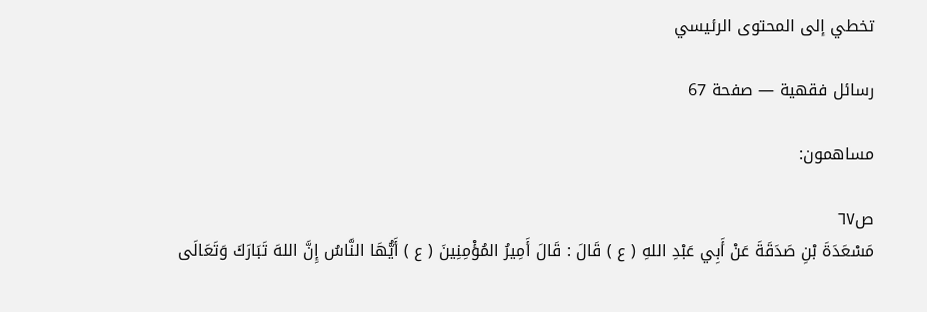تخطي إلى المحتوى الرئيسي

رسائل فقهية — صفحة 67

مساهمون:

ص٦٧
مَسْعَدَةَ بْنِ صَدَقَةَ عَنْ أَبِي عَبْدِ اللهِ ( ع ) قَالَ : قَالَ أَمِيرُ المُؤْمِنِينَ ( ع ) أَيُّهَا النَّاسُ إِنَّ اللهَ تَبَارَكَ وَتَعَالَى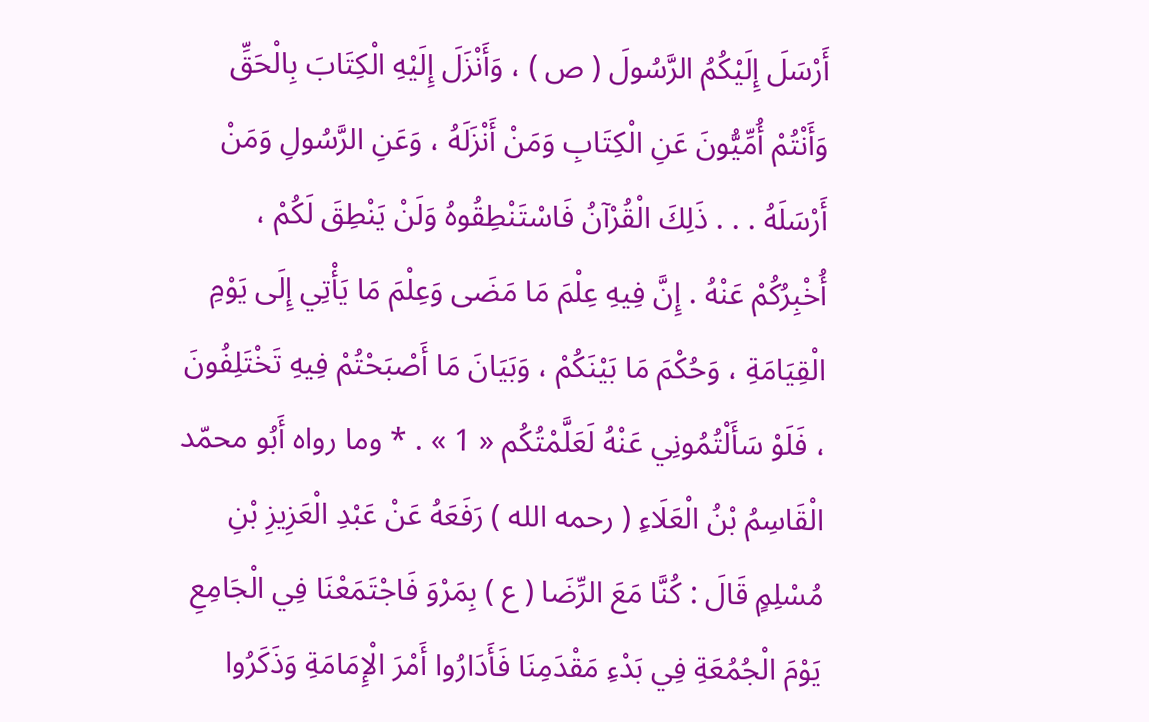أَرْسَلَ إِلَيْكُمُ الرَّسُولَ ( ص ) ، وَأَنْزَلَ إِلَيْهِ الْكِتَابَ بِالْحَقِّ وَأَنْتُمْ أُمِّيُّونَ عَنِ الْكِتَابِ وَمَنْ أَنْزَلَهُ ، وَعَنِ الرَّسُولِ وَمَنْ أَرْسَلَهُ . . . ذَلِكَ الْقُرْآنُ فَاسْتَنْطِقُوهُ وَلَنْ يَنْطِقَ لَكُمْ ، أُخْبِرُكُمْ عَنْهُ . إِنَّ فِيهِ عِلْمَ مَا مَضَى وَعِلْمَ مَا يَأْتِي إِلَى يَوْمِ الْقِيَامَةِ ، وَحُكْمَ مَا بَيْنَكُمْ ، وَبَيَانَ مَا أَصْبَحْتُمْ فِيهِ تَخْتَلِفُونَ ، فَلَوْ سَأَلْتُمُونِي عَنْهُ لَعَلَّمْتُكُم « 1 » . * وما رواه أَبُو محمّد الْقَاسِمُ بْنُ الْعَلَاءِ ( رحمه الله ) رَفَعَهُ عَنْ عَبْدِ الْعَزِيزِ بْنِ مُسْلِمٍ قَالَ : كُنَّا مَعَ الرِّضَا ( ع ) بِمَرْوَ فَاجْتَمَعْنَا فِي الْجَامِعِ يَوْمَ الْجُمُعَةِ فِي بَدْءِ مَقْدَمِنَا فَأَدَارُوا أَمْرَ الْإِمَامَةِ وَذَكَرُوا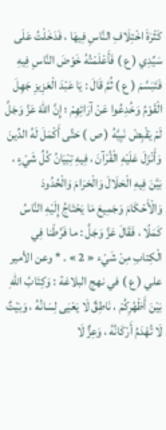كَثْرَةَ اخْتِلَافِ النَّاسِ فِيهَا ، فَدَخَلْتُ عَلَى سَيِّدِي ( ع ) فَأَعْلَمْتُهُ خَوْضَ النَّاسِ فِيهِ فَتَبَسَّمَ ( ع ) ثُمَّ قَالَ : يَا عَبْدَ الْعَزِيزِ جَهِلَ الْقَوْمُ وَخُدِعُوا عَنْ آرَائِهِمْ ؛ إِنَّ اللهَ عَزَّ وَجَلَّ لَمْ يَقْبِضْ نَبِيَّهُ ( ص ) حَتَّى أَكْمَلَ لَهُ الدِّينَ وَأَنْزَلَ عَلَيْهِ الْقُرْآنَ ، فِيهِ تِبْيَانُ كُلِّ شَيْءٍ ، بَيَّنَ فِيهِ الْحَلَالَ وَالْحَرَامَ وَالْحُدُودَ وَالْأَحْكَامَ وَجَمِيعَ مَا يَحْتَاجُ إِلَيْهِ النَّاسُ كَمَلًا ، فَقَالَ عَزَّ وَجَلَّ : ما فَرَّطْنا فِي الْكِتابِ مِنْ شَيْء « 2 » . * وعن الأمير علي ( ع ) في نهج البلاغة : وَكِتَابُ اللهِ بَيْنَ أَظْهُرِكُمْ ، نَاطِقٌ لَا يَعْيَى لِسَانُهُ ، وَبَيْتٌ لَا تُهْدَمُ أَرْكَانُهُ ، وَعِزٌّ لَا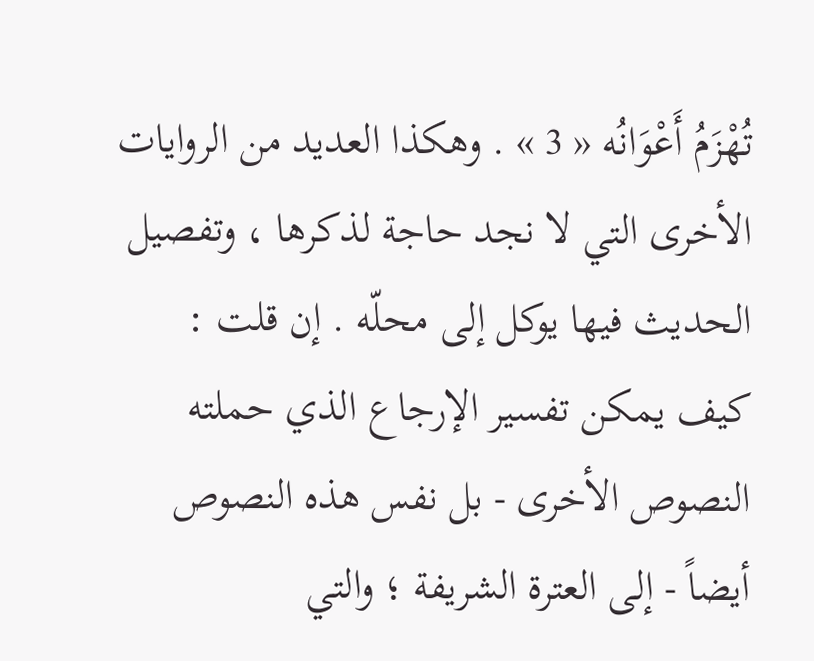تُهْزَمُ أَعْوَانُه « 3 » . وهكذا العديد من الروايات الأخرى التي لا نجد حاجة لذكرها ، وتفصيل الحديث فيها يوكل إلى محلّه . إن قلت : كيف يمكن تفسير الإرجاع الذي حملته النصوص الأخرى - بل نفس هذه النصوص أيضاً - إلى العترة الشريفة ؛ والتي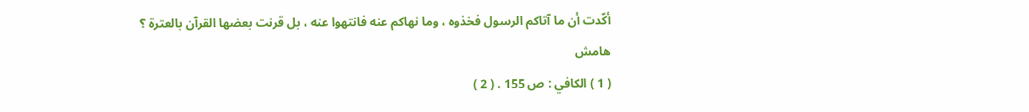أكّدت أن ما آتاكم الرسول فخذوه ، وما نهاكم عنه فانتهوا عنه ، بل قرنت بعضها القرآن بالعترة ؟
هامش
( 1 ) الكافي : ص 155 . ( 2 )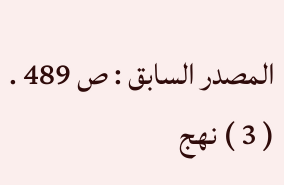المصدر السابق : ص 489 . ( 3 ) نهج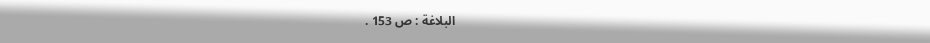البلاغة : ص 153 .